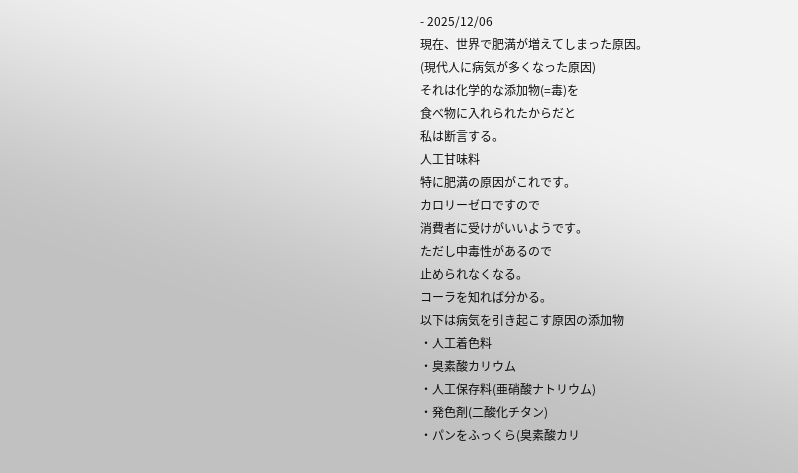- 2025/12/06
現在、世界で肥満が増えてしまった原因。
(現代人に病気が多くなった原因)
それは化学的な添加物(=毒)を
食べ物に入れられたからだと
私は断言する。
人工甘味料
特に肥満の原因がこれです。
カロリーゼロですので
消費者に受けがいいようです。
ただし中毒性があるので
止められなくなる。
コーラを知れば分かる。
以下は病気を引き起こす原因の添加物
・人工着色料
・臭素酸カリウム
・人工保存料(亜硝酸ナトリウム)
・発色剤(二酸化チタン)
・パンをふっくら(臭素酸カリ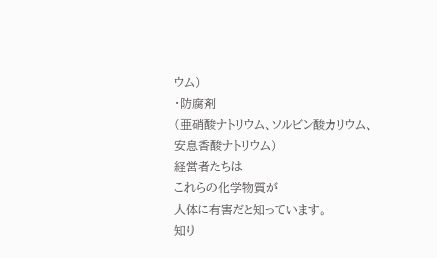ウム)
・防腐剤
(亜硝酸ナトリウム、ソルビン酸カリウム、安息香酸ナトリウム)
経営者たちは
これらの化学物質が
人体に有害だと知っています。
知り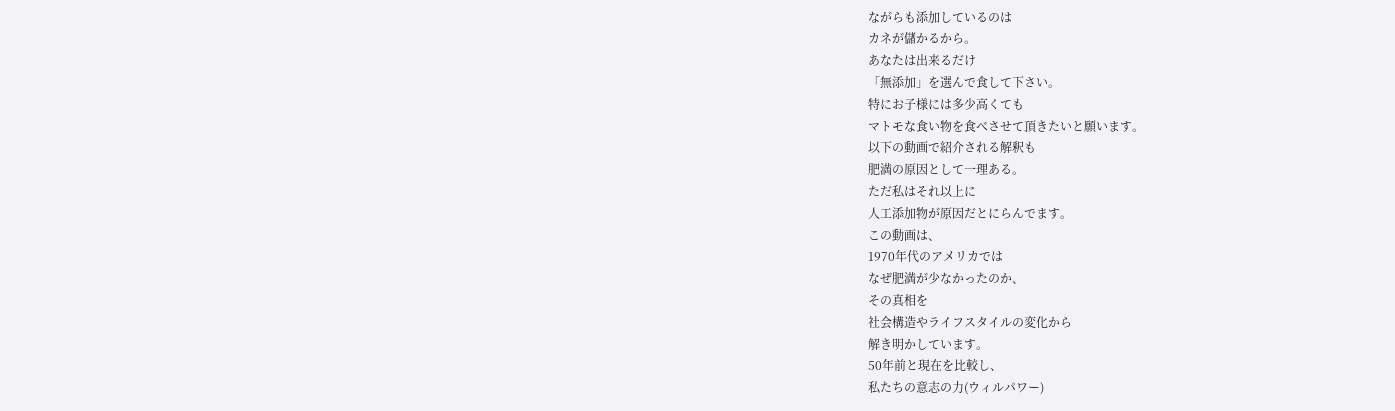ながらも添加しているのは
カネが儲かるから。
あなたは出来るだけ
「無添加」を選んで食して下さい。
特にお子様には多少高くても
マトモな食い物を食べさせて頂きたいと願います。
以下の動画で紹介される解釈も
肥満の原因として一理ある。
ただ私はそれ以上に
人工添加物が原因だとにらんでます。
この動画は、
1970年代のアメリカでは
なぜ肥満が少なかったのか、
その真相を
社会構造やライフスタイルの変化から
解き明かしています。
50年前と現在を比較し、
私たちの意志の力(ウィルパワー)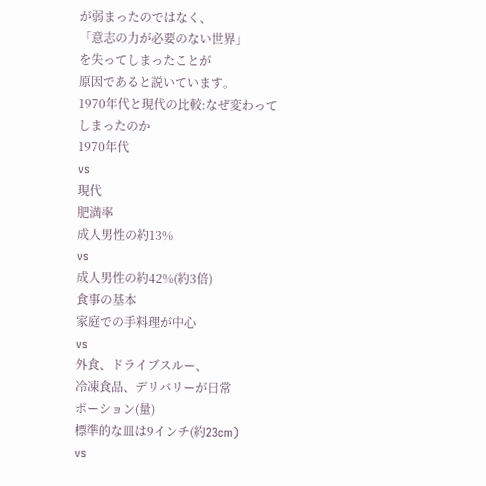が弱まったのではなく、
「意志の力が必要のない世界」
を失ってしまったことが
原因であると説いています。
1970年代と現代の比較:なぜ変わってしまったのか
1970年代
vs
現代
肥満率
成人男性の約13%
vs
成人男性の約42%(約3倍)
食事の基本
家庭での手料理が中心
vs
外食、ドライブスルー、
冷凍食品、デリバリーが日常
ポーション(量)
標準的な皿は9インチ(約23cm)
vs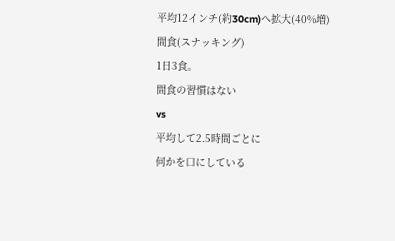平均12インチ(約30cm)へ拡大(40%増)
間食(スナッキング)
1日3食。
間食の習慣はない
vs
平均して2.5時間ごとに
何かを口にしている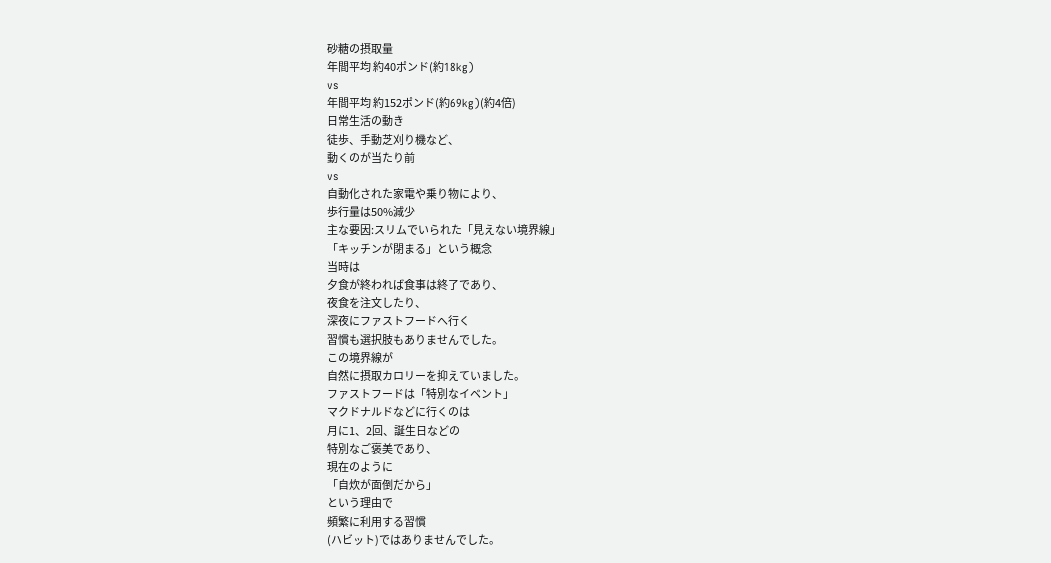砂糖の摂取量
年間平均 約40ポンド(約18kg)
vs
年間平均 約152ポンド(約69kg)(約4倍)
日常生活の動き
徒歩、手動芝刈り機など、
動くのが当たり前
vs
自動化された家電や乗り物により、
歩行量は50%減少
主な要因:スリムでいられた「見えない境界線」
「キッチンが閉まる」という概念
当時は
夕食が終われば食事は終了であり、
夜食を注文したり、
深夜にファストフードへ行く
習慣も選択肢もありませんでした。
この境界線が
自然に摂取カロリーを抑えていました。
ファストフードは「特別なイベント」
マクドナルドなどに行くのは
月に1、2回、誕生日などの
特別なご褒美であり、
現在のように
「自炊が面倒だから」
という理由で
頻繁に利用する習慣
(ハビット)ではありませんでした。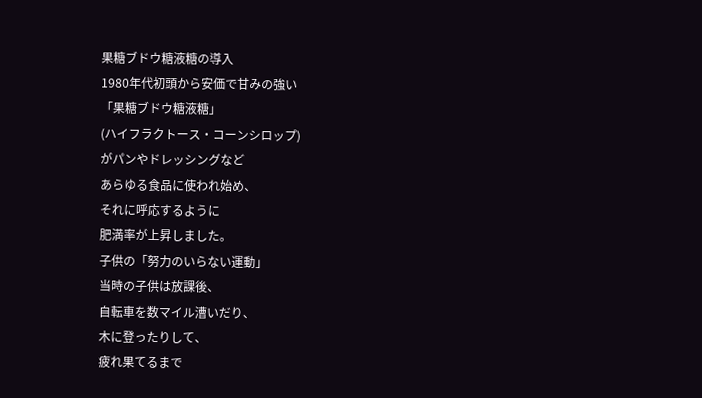果糖ブドウ糖液糖の導入
1980年代初頭から安価で甘みの強い
「果糖ブドウ糖液糖」
(ハイフラクトース・コーンシロップ)
がパンやドレッシングなど
あらゆる食品に使われ始め、
それに呼応するように
肥満率が上昇しました。
子供の「努力のいらない運動」
当時の子供は放課後、
自転車を数マイル漕いだり、
木に登ったりして、
疲れ果てるまで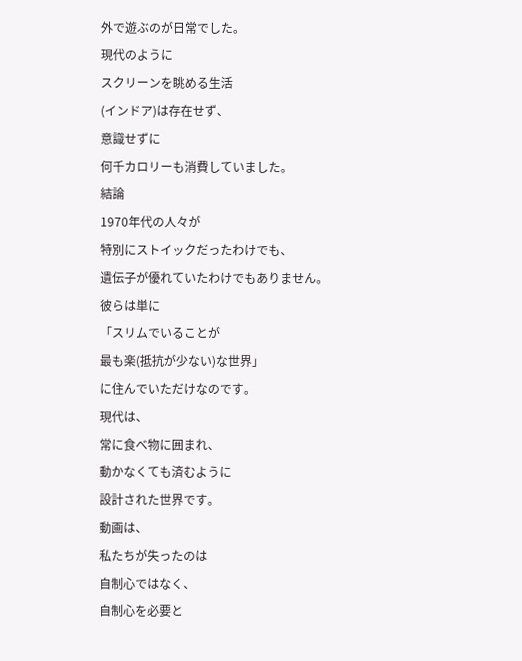外で遊ぶのが日常でした。
現代のように
スクリーンを眺める生活
(インドア)は存在せず、
意識せずに
何千カロリーも消費していました。
結論
1970年代の人々が
特別にストイックだったわけでも、
遺伝子が優れていたわけでもありません。
彼らは単に
「スリムでいることが
最も楽(抵抗が少ない)な世界」
に住んでいただけなのです。
現代は、
常に食べ物に囲まれ、
動かなくても済むように
設計された世界です。
動画は、
私たちが失ったのは
自制心ではなく、
自制心を必要と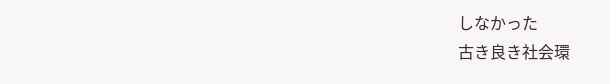しなかった
古き良き社会環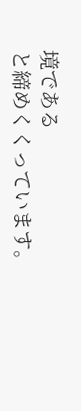境である
と締めくくっています。